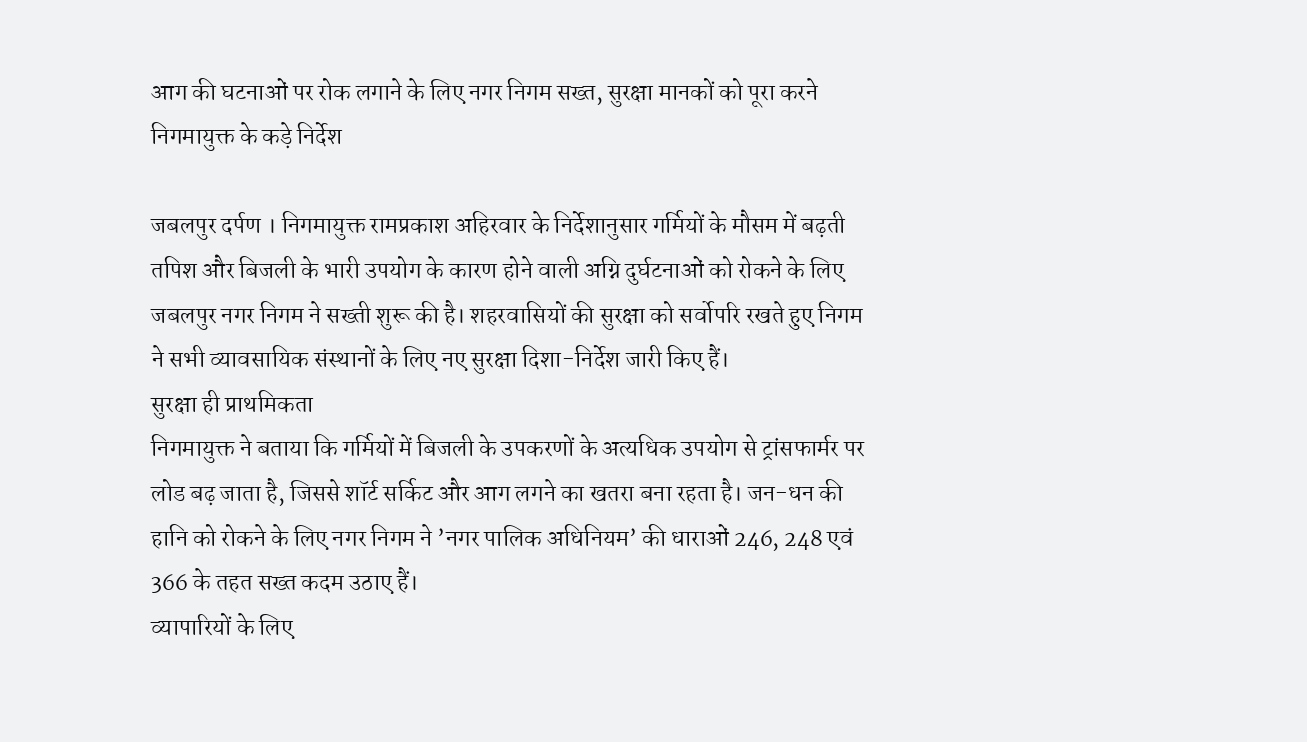आग की घटनाओं पर रोक लगाने के लिए नगर निगम सख्त, सुरक्षा मानकों को पूरा करने निगमायुक्त के कड़े निर्देश

जबलपुर दर्पण । निगमायुक्त रामप्रकाश अहिरवार के निर्देशानुसार गर्मियों के मौसम में बढ़ती तपिश और बिजली के भारी उपयोग के कारण होने वाली अग्नि दुर्घटनाओं को रोकने के लिए जबलपुर नगर निगम ने सख्ती शुरू की है। शहरवासियों की सुरक्षा को सर्वोपरि रखते हुए निगम ने सभी व्यावसायिक संस्थानों के लिए नए सुरक्षा दिशा-निर्देश जारी किए हैं।
सुरक्षा ही प्राथमिकता
निगमायुक्त ने बताया कि गर्मियों में बिजली के उपकरणों के अत्यधिक उपयोग से ट्रांसफार्मर पर लोड बढ़ जाता है, जिससे शॉर्ट सर्किट और आग लगने का खतरा बना रहता है। जन-धन की हानि को रोकने के लिए नगर निगम ने ’नगर पालिक अधिनियम’ की धाराओं 246, 248 एवं 366 के तहत सख्त कदम उठाए हैं।
व्यापारियों के लिए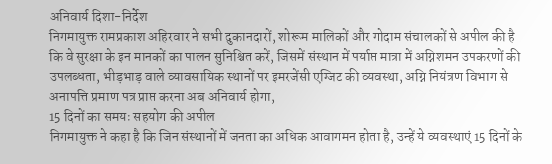अनिवार्य दिशा-निर्देश
निगमायुक्त रामप्रकाश अहिरवार ने सभी दुकानदारों, शोरूम मालिकों और गोदाम संचालकों से अपील की है कि वे सुरक्षा के इन मानकों का पालन सुनिश्चित करें, जिसमें संस्थान में पर्याप्त मात्रा में अग्निशमन उपकरणों की उपलब्धता, भीड़भाड़ वाले व्यावसायिक स्थानों पर इमरजेंसी एग्जिट की व्यवस्था, अग्नि नियंत्रण विभाग से अनापत्ति प्रमाण पत्र प्राप्त करना अब अनिवार्य होगा,
15 दिनों का समयः सहयोग की अपील
निगमायुक्त ने कहा है कि जिन संस्थानों में जनता का अधिक आवागमन होता है, उन्हें ये व्यवस्थाएं 15 दिनों के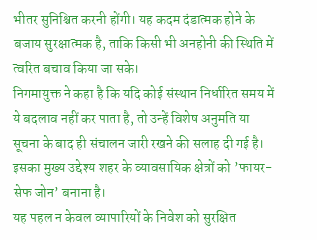भीतर सुनिश्चित करनी होंगी। यह कदम दंडात्मक होने के बजाय सुरक्षात्मक है, ताकि किसी भी अनहोनी की स्थिति में त्वरित बचाव किया जा सके।
निगमायुक्त ने कहा है कि यदि कोई संस्थान निर्धारित समय में ये बदलाव नहीं कर पाता है, तो उन्हें विशेष अनुमति या सूचना के बाद ही संचालन जारी रखने की सलाह दी गई है। इसका मुख्य उद्देश्य शहर के व्यावसायिक क्षेत्रों को ’फायर-सेफ जोन’ बनाना है।
यह पहल न केवल व्यापारियों के निवेश को सुरक्षित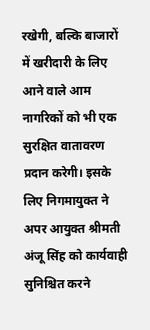रखेगी, बल्कि बाजारों में खरीदारी के लिए आने वाले आम नागरिकों को भी एक सुरक्षित वातावरण प्रदान करेगी। इसके लिए निगमायुक्त ने अपर आयुक्त श्रीमती अंजू सिंह को कार्यवाही सुनिश्चित करने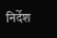निर्देश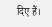दिए हैं।